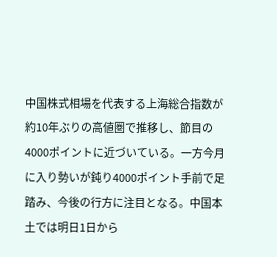中国株式相場を代表する上海総合指数が約10年ぶりの高値圏で推移し、節目の4000ポイントに近づいている。一方今月に入り勢いが鈍り4000ポイント手前で足踏み、今後の行方に注目となる。中国本土では明日1日から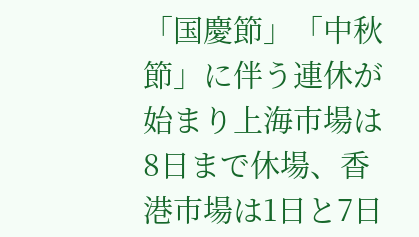「国慶節」「中秋節」に伴う連休が始まり上海市場は8日まで休場、香港市場は1日と7日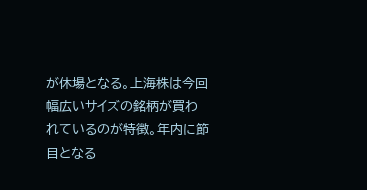が休場となる。上海株は今回幅広いサイズの銘柄が買われているのが特徴。年内に節目となる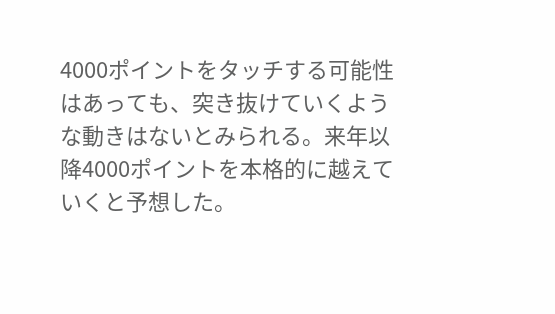4000ポイントをタッチする可能性はあっても、突き抜けていくような動きはないとみられる。来年以降4000ポイントを本格的に越えていくと予想した。